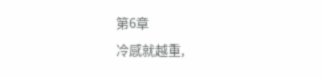第6章
冷感就越重,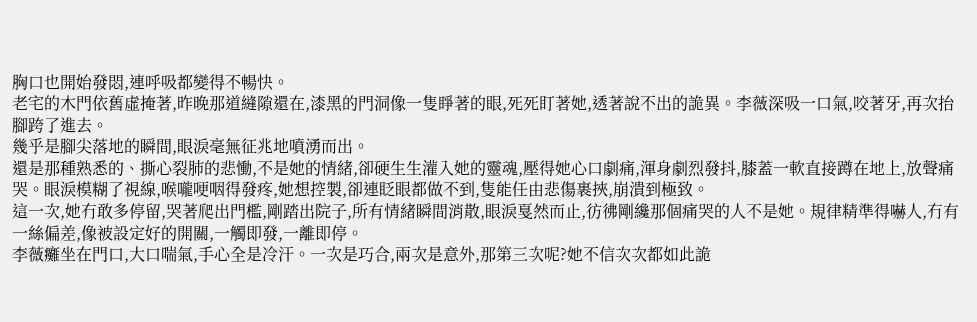胸口也開始發悶,連呼吸都變得不暢快。
老宅的木門依舊虛掩著,昨晚那道縫隙還在,漆黑的門洞像一隻睜著的眼,死死盯著她,透著說不出的詭異。李薇深吸一口氣,咬著牙,再次抬腳跨了進去。
幾乎是腳尖落地的瞬間,眼淚毫無征兆地噴湧而出。
還是那種熟悉的、撕心裂肺的悲慟,不是她的情緒,卻硬生生灌入她的靈魂,壓得她心口劇痛,渾身劇烈發抖,膝蓋一軟直接蹲在地上,放聲痛哭。眼淚模糊了視線,喉嚨哽咽得發疼,她想控製,卻連眨眼都做不到,隻能任由悲傷裹挾,崩潰到極致。
這一次,她冇敢多停留,哭著爬出門檻,剛踏出院子,所有情緒瞬間消散,眼淚戛然而止,彷彿剛纔那個痛哭的人不是她。規律精準得嚇人,冇有一絲偏差,像被設定好的開關,一觸即發,一離即停。
李薇癱坐在門口,大口喘氣,手心全是冷汗。一次是巧合,兩次是意外,那第三次呢?她不信次次都如此詭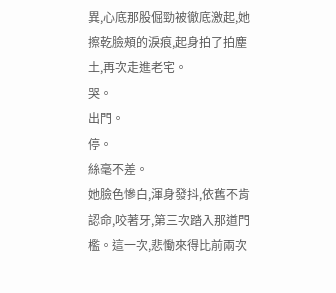異,心底那股倔勁被徹底激起,她擦乾臉頰的淚痕,起身拍了拍塵土,再次走進老宅。
哭。
出門。
停。
絲毫不差。
她臉色慘白,渾身發抖,依舊不肯認命,咬著牙,第三次踏入那道門檻。這一次,悲慟來得比前兩次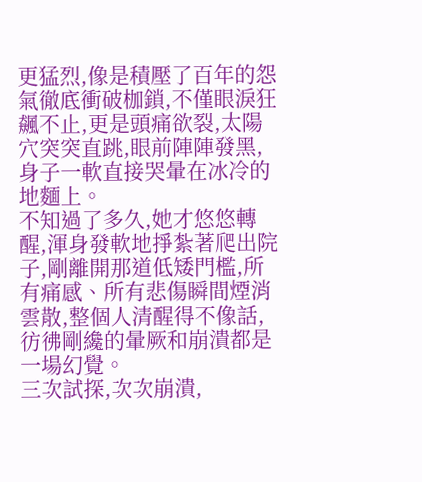更猛烈,像是積壓了百年的怨氣徹底衝破枷鎖,不僅眼淚狂飆不止,更是頭痛欲裂,太陽穴突突直跳,眼前陣陣發黑,身子一軟直接哭暈在冰冷的地麵上。
不知過了多久,她才悠悠轉醒,渾身發軟地掙紮著爬出院子,剛離開那道低矮門檻,所有痛感、所有悲傷瞬間煙消雲散,整個人清醒得不像話,彷彿剛纔的暈厥和崩潰都是一場幻覺。
三次試探,次次崩潰,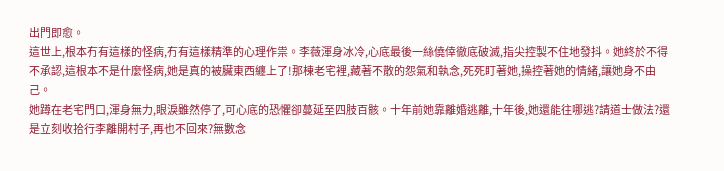出門即愈。
這世上,根本冇有這樣的怪病,冇有這樣精準的心理作祟。李薇渾身冰冷,心底最後一絲僥倖徹底破滅,指尖控製不住地發抖。她終於不得不承認,這根本不是什麼怪病,她是真的被臟東西纏上了!那棟老宅裡,藏著不散的怨氣和執念,死死盯著她,操控著她的情緒,讓她身不由己。
她蹲在老宅門口,渾身無力,眼淚雖然停了,可心底的恐懼卻蔓延至四肢百骸。十年前她靠離婚逃離,十年後,她還能往哪逃?請道士做法?還是立刻收拾行李離開村子,再也不回來?無數念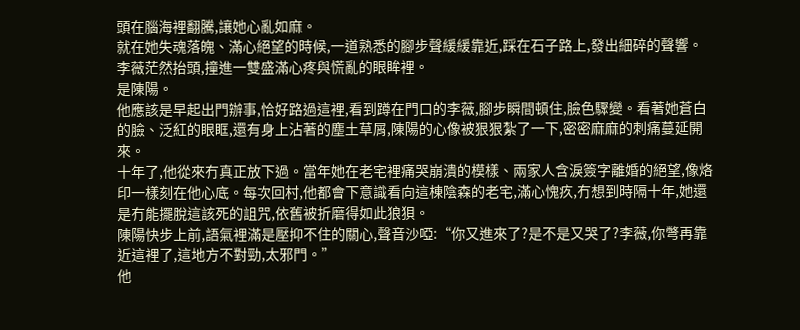頭在腦海裡翻騰,讓她心亂如麻。
就在她失魂落魄、滿心絕望的時候,一道熟悉的腳步聲緩緩靠近,踩在石子路上,發出細碎的聲響。李薇茫然抬頭,撞進一雙盛滿心疼與慌亂的眼眸裡。
是陳陽。
他應該是早起出門辦事,恰好路過這裡,看到蹲在門口的李薇,腳步瞬間頓住,臉色驟變。看著她蒼白的臉、泛紅的眼眶,還有身上沾著的塵土草屑,陳陽的心像被狠狠紮了一下,密密麻麻的刺痛蔓延開來。
十年了,他從來冇真正放下過。當年她在老宅裡痛哭崩潰的模樣、兩家人含淚簽字離婚的絕望,像烙印一樣刻在他心底。每次回村,他都會下意識看向這棟陰森的老宅,滿心愧疚,冇想到時隔十年,她還是冇能擺脫這該死的詛咒,依舊被折磨得如此狼狽。
陳陽快步上前,語氣裡滿是壓抑不住的關心,聲音沙啞:“你又進來了?是不是又哭了?李薇,你彆再靠近這裡了,這地方不對勁,太邪門。”
他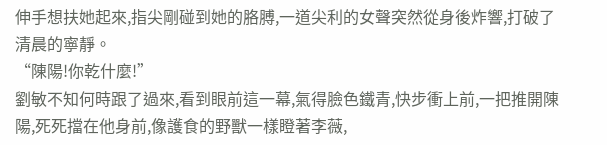伸手想扶她起來,指尖剛碰到她的胳膊,一道尖利的女聲突然從身後炸響,打破了清晨的寧靜。
“陳陽!你乾什麼!”
劉敏不知何時跟了過來,看到眼前這一幕,氣得臉色鐵青,快步衝上前,一把推開陳陽,死死擋在他身前,像護食的野獸一樣瞪著李薇,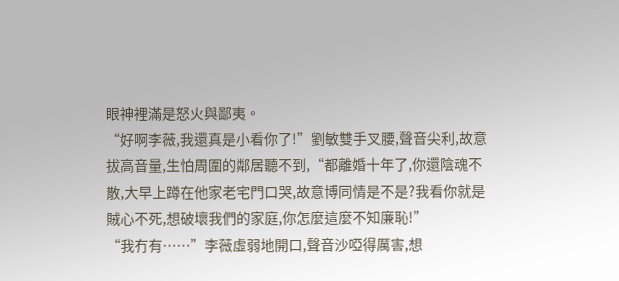眼神裡滿是怒火與鄙夷。
“好啊李薇,我還真是小看你了!”劉敏雙手叉腰,聲音尖利,故意拔高音量,生怕周圍的鄰居聽不到,“都離婚十年了,你還陰魂不散,大早上蹲在他家老宅門口哭,故意博同情是不是?我看你就是賊心不死,想破壞我們的家庭,你怎麼這麼不知廉恥!”
“我冇有……”李薇虛弱地開口,聲音沙啞得厲害,想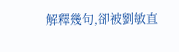解釋幾句,卻被劉敏直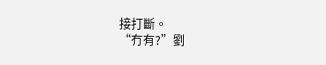接打斷。
“冇有?”劉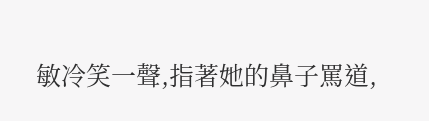敏冷笑一聲,指著她的鼻子罵道,